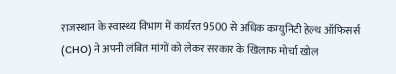राजस्थान के स्वास्थ्य विभाग में कार्यरत 9500 से अधिक कम्युनिटी हेल्थ ऑफिसर्स (CHO) ने अपनी लंबित मांगों को लेकर सरकार के खिलाफ मोर्चा खोल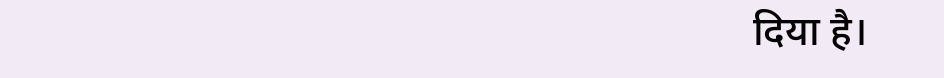दिया है।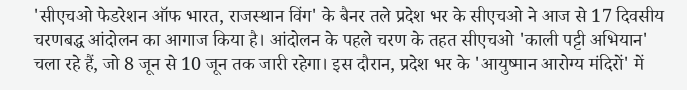'सीएचओ फेडरेशन ऑफ भारत, राजस्थान विंग' के बैनर तले प्रदेश भर के सीएचओ ने आज से 17 दिवसीय चरणबद्ध आंदोलन का आगाज किया है। आंदोलन के पहले चरण के तहत सीएचओ 'काली पट्टी अभियान' चला रहे हैं, जो 8 जून से 10 जून तक जारी रहेगा। इस दौरान, प्रदेश भर के 'आयुष्मान आरोग्य मंदिरों' में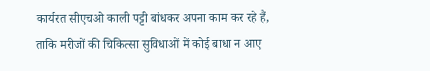कार्यरत सीएचओ काली पट्टी बांधकर अपना काम कर रहे हैं, ताकि मरीजों की चिकित्सा सुविधाओं में कोई बाधा न आए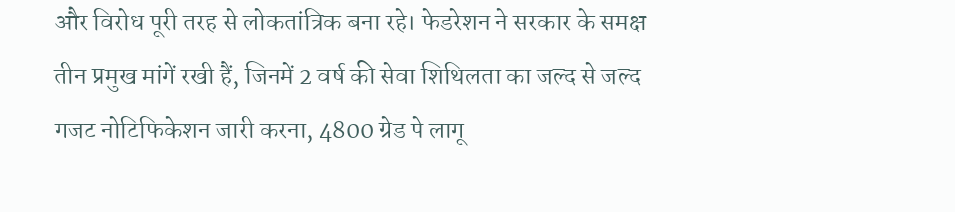और विरोध पूरी तरह से लोकतांत्रिक बना रहे। फेडरेशन ने सरकार के समक्ष तीन प्रमुख मांगें रखी हैं, जिनमें 2 वर्ष की सेवा शिथिलता का जल्द से जल्द गजट नोटिफिकेशन जारी करना, 4800 ग्रेड पे लागू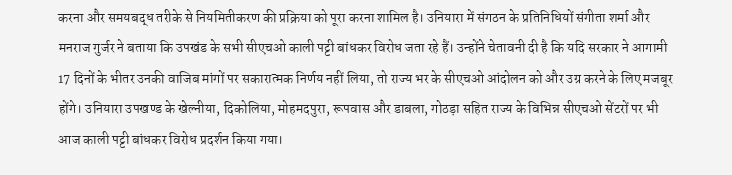करना और समयबद्ध तरीके से नियमितीकरण की प्रक्रिया को पूरा करना शामिल है। उनियारा में संगठन के प्रतिनिधियों संगीता शर्मा और मनराज गुर्जर ने बताया कि उपखंड के सभी सीएचओ काली पट्टी बांधकर विरोध जता रहे हैं। उन्होंने चेतावनी दी है कि यदि सरकार ने आगामी 17 दिनों के भीतर उनकी वाजिब मांगों पर सकारात्मक निर्णय नहीं लिया, तो राज्य भर के सीएचओ आंदोलन को और उग्र करने के लिए मजबूर होंगे। उनियारा उपखण्ड के खेल्नीया, दिकोलिया, मोहमदपुरा, रूपवास और डाबला, गोठड़ा सहित राज्य के विभिन्न सीएचओ सेंटरों पर भी आज काली पट्टी बांधकर विरोध प्रदर्शन किया गया।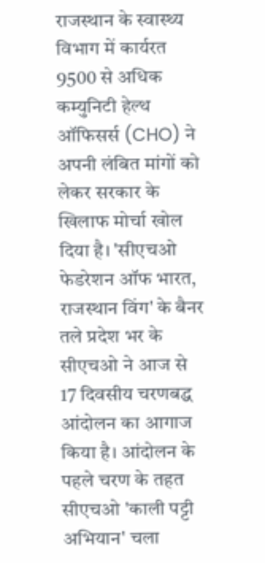राजस्थान के स्वास्थ्य विभाग में कार्यरत 9500 से अधिक कम्युनिटी हेल्थ ऑफिसर्स (CHO) ने अपनी लंबित मांगों को लेकर सरकार के खिलाफ मोर्चा खोल दिया है। 'सीएचओ फेडरेशन ऑफ भारत, राजस्थान विंग' के बैनर तले प्रदेश भर के सीएचओ ने आज से 17 दिवसीय चरणबद्ध आंदोलन का आगाज किया है। आंदोलन के पहले चरण के तहत सीएचओ 'काली पट्टी अभियान' चला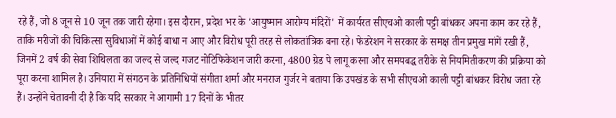रहे हैं, जो 8 जून से 10 जून तक जारी रहेगा। इस दौरान, प्रदेश भर के 'आयुष्मान आरोग्य मंदिरों' में कार्यरत सीएचओ काली पट्टी बांधकर अपना काम कर रहे हैं, ताकि मरीजों की चिकित्सा सुविधाओं में कोई बाधा न आए और विरोध पूरी तरह से लोकतांत्रिक बना रहे। फेडरेशन ने सरकार के समक्ष तीन प्रमुख मांगें रखी हैं, जिनमें 2 वर्ष की सेवा शिथिलता का जल्द से जल्द गजट नोटिफिकेशन जारी करना, 4800 ग्रेड पे लागू करना और समयबद्ध तरीके से नियमितीकरण की प्रक्रिया को पूरा करना शामिल है। उनियारा में संगठन के प्रतिनिधियों संगीता शर्मा और मनराज गुर्जर ने बताया कि उपखंड के सभी सीएचओ काली पट्टी बांधकर विरोध जता रहे हैं। उन्होंने चेतावनी दी है कि यदि सरकार ने आगामी 17 दिनों के भीतर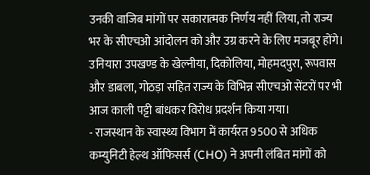उनकी वाजिब मांगों पर सकारात्मक निर्णय नहीं लिया, तो राज्य भर के सीएचओ आंदोलन को और उग्र करने के लिए मजबूर होंगे। उनियारा उपखण्ड के खेल्नीया, दिकोलिया, मोहमदपुरा, रूपवास और डाबला, गोठड़ा सहित राज्य के विभिन्न सीएचओ सेंटरों पर भी आज काली पट्टी बांधकर विरोध प्रदर्शन किया गया।
- राजस्थान के स्वास्थ्य विभाग में कार्यरत 9500 से अधिक कम्युनिटी हेल्थ ऑफिसर्स (CHO) ने अपनी लंबित मांगों को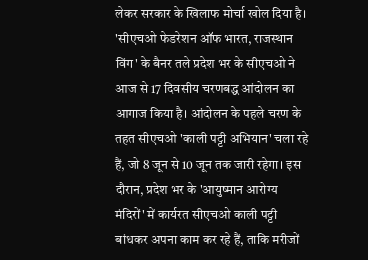लेकर सरकार के खिलाफ मोर्चा खोल दिया है। 'सीएचओ फेडरेशन ऑफ भारत, राजस्थान विंग' के बैनर तले प्रदेश भर के सीएचओ ने आज से 17 दिवसीय चरणबद्ध आंदोलन का आगाज किया है। आंदोलन के पहले चरण के तहत सीएचओ 'काली पट्टी अभियान' चला रहे हैं, जो 8 जून से 10 जून तक जारी रहेगा। इस दौरान, प्रदेश भर के 'आयुष्मान आरोग्य मंदिरों' में कार्यरत सीएचओ काली पट्टी बांधकर अपना काम कर रहे हैं, ताकि मरीजों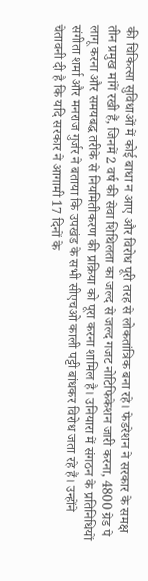की चिकित्सा सुविधाओं में कोई बाधा न आए और विरोध पूरी तरह से लोकतांत्रिक बना रहे। फेडरेशन ने सरकार के समक्ष तीन प्रमुख मांगें रखी हैं, जिनमें 2 वर्ष की सेवा शिथिलता का जल्द से जल्द गजट नोटिफिकेशन जारी करना, 4800 ग्रेड पे लागू करना और समयबद्ध तरीके से नियमितीकरण की प्रक्रिया को पूरा करना शामिल है। उनियारा में संगठन के प्रतिनिधियों संगीता शर्मा और मनराज गुर्जर ने बताया कि उपखंड के सभी सीएचओ काली पट्टी बांधकर विरोध जता रहे हैं। उन्होंने चेतावनी दी है कि यदि सरकार ने आगामी 17 दिनों के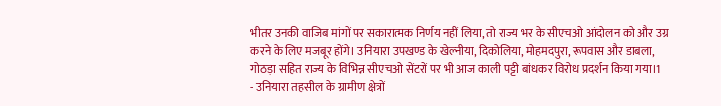भीतर उनकी वाजिब मांगों पर सकारात्मक निर्णय नहीं लिया, तो राज्य भर के सीएचओ आंदोलन को और उग्र करने के लिए मजबूर होंगे। उनियारा उपखण्ड के खेल्नीया, दिकोलिया, मोहमदपुरा, रूपवास और डाबला, गोठड़ा सहित राज्य के विभिन्न सीएचओ सेंटरों पर भी आज काली पट्टी बांधकर विरोध प्रदर्शन किया गया।1
- उनियारा तहसील के ग्रामीण क्षेत्रों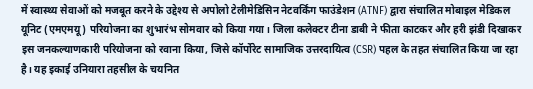में स्वास्थ्य सेवाओं को मजबूत करने के उद्देश्य से अपोलो टेलीमेडिसिन नेटवर्किंग फाउंडेशन (ATNF) द्वारा संचालित मोबाइल मेडिकल यूनिट (एमएमयू) परियोजना का शुभारंभ सोमवार को किया गया। जिला कलेक्टर टीना डाबी ने फीता काटकर और हरी झंडी दिखाकर इस जनकल्याणकारी परियोजना को रवाना किया, जिसे कॉर्पोरेट सामाजिक उत्तरदायित्व (CSR) पहल के तहत संचालित किया जा रहा है। यह इकाई उनियारा तहसील के चयनित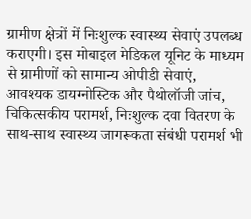ग्रामीण क्षेत्रों में निःशुल्क स्वास्थ्य सेवाएं उपलब्ध कराएगी। इस मोबाइल मेडिकल यूनिट के माध्यम से ग्रामीणों को सामान्य ओपीडी सेवाएं, आवश्यक डायग्नोस्टिक और पैथोलॉजी जांच, चिकित्सकीय परामर्श, निःशुल्क दवा वितरण के साथ-साथ स्वास्थ्य जागरूकता संबंधी परामर्श भी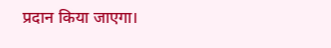प्रदान किया जाएगा।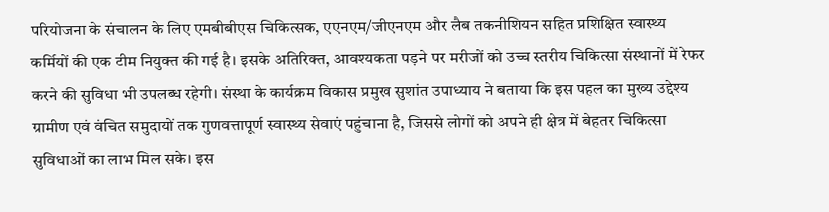परियोजना के संचालन के लिए एमबीबीएस चिकित्सक, एएनएम/जीएनएम और लैब तकनीशियन सहित प्रशिक्षित स्वास्थ्य कर्मियों की एक टीम नियुक्त की गई है। इसके अतिरिक्त, आवश्यकता पड़ने पर मरीजों को उच्च स्तरीय चिकित्सा संस्थानों में रेफर करने की सुविधा भी उपलब्ध रहेगी। संस्था के कार्यक्रम विकास प्रमुख सुशांत उपाध्याय ने बताया कि इस पहल का मुख्य उद्देश्य ग्रामीण एवं वंचित समुदायों तक गुणवत्तापूर्ण स्वास्थ्य सेवाएं पहुंचाना है, जिससे लोगों को अपने ही क्षेत्र में बेहतर चिकित्सा सुविधाओं का लाभ मिल सके। इस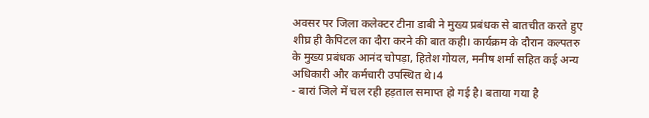अवसर पर जिला कलेक्टर टीना डाबी ने मुख्य प्रबंधक से बातचीत करते हुए शीघ्र ही कैपिटल का दौरा करने की बात कही। कार्यक्रम के दौरान कल्पतरु के मुख्य प्रबंधक आनंद चोपड़ा, हितेश गोयल, मनीष शर्मा सहित कई अन्य अधिकारी और कर्मचारी उपस्थित थे।4
- बारां जिले में चल रही हड़ताल समाप्त हो गई है। बताया गया है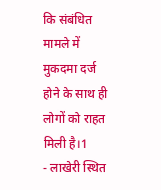कि संबंधित मामले में मुकदमा दर्ज होने के साथ ही लोगों को राहत मिली है।1
- लाखेरी स्थित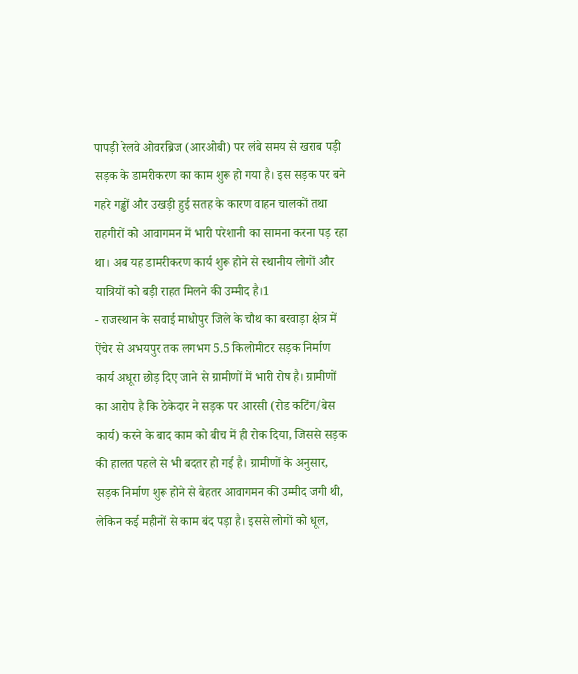पापड़ी रेलवे ओवरब्रिज (आरओबी) पर लंबे समय से खराब पड़ी सड़क के डामरीकरण का काम शुरू हो गया है। इस सड़क पर बने गहरे गड्ढों और उखड़ी हुई सतह के कारण वाहन चालकों तथा राहगीरों को आवागमन में भारी परेशानी का सामना करना पड़ रहा था। अब यह डामरीकरण कार्य शुरू होने से स्थानीय लोगों और यात्रियों को बड़ी राहत मिलने की उम्मीद है।1
- राजस्थान के सवाई माधोपुर जिले के चौथ का बरवाड़ा क्षेत्र में ऐंचेर से अभयपुर तक लगभग 5.5 किलोमीटर सड़क निर्माण कार्य अधूरा छोड़ दिए जाने से ग्रामीणों में भारी रोष है। ग्रामीणों का आरोप है कि ठेकेदार ने सड़क पर आरसी (रोड कटिंग/बेस कार्य) करने के बाद काम को बीच में ही रोक दिया, जिससे सड़क की हालत पहले से भी बदतर हो गई है। ग्रामीणों के अनुसार, सड़क निर्माण शुरू होने से बेहतर आवागमन की उम्मीद जगी थी, लेकिन कई महीनों से काम बंद पड़ा है। इससे लोगों को धूल,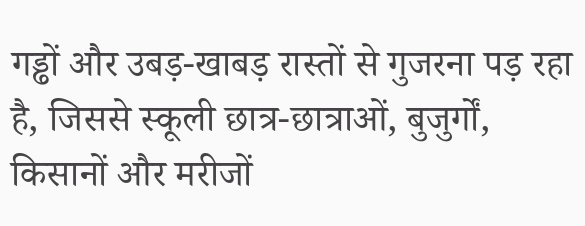गड्ढों और उबड़-खाबड़ रास्तों से गुजरना पड़ रहा है, जिससे स्कूली छात्र-छात्राओं, बुजुर्गों, किसानों और मरीजों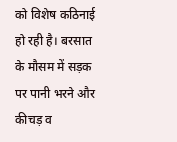को विशेष कठिनाई हो रही है। बरसात के मौसम में सड़क पर पानी भरने और कीचड़ व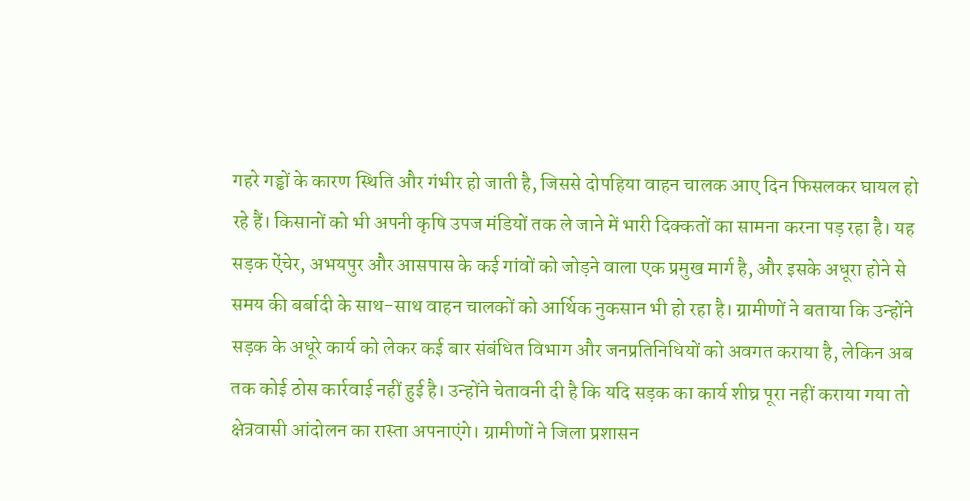गहरे गड्ढों के कारण स्थिति और गंभीर हो जाती है, जिससे दोपहिया वाहन चालक आए दिन फिसलकर घायल हो रहे हैं। किसानों को भी अपनी कृषि उपज मंडियों तक ले जाने में भारी दिक्कतों का सामना करना पड़ रहा है। यह सड़क ऐंचेर, अभयपुर और आसपास के कई गांवों को जोड़ने वाला एक प्रमुख मार्ग है, और इसके अधूरा होने से समय की बर्बादी के साथ-साथ वाहन चालकों को आर्थिक नुकसान भी हो रहा है। ग्रामीणों ने बताया कि उन्होंने सड़क के अधूरे कार्य को लेकर कई बार संबंधित विभाग और जनप्रतिनिधियों को अवगत कराया है, लेकिन अब तक कोई ठोस कार्रवाई नहीं हुई है। उन्होंने चेतावनी दी है कि यदि सड़क का कार्य शीघ्र पूरा नहीं कराया गया तो क्षेत्रवासी आंदोलन का रास्ता अपनाएंगे। ग्रामीणों ने जिला प्रशासन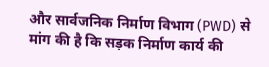और सार्वजनिक निर्माण विभाग (PWD) से मांग की है कि सड़क निर्माण कार्य की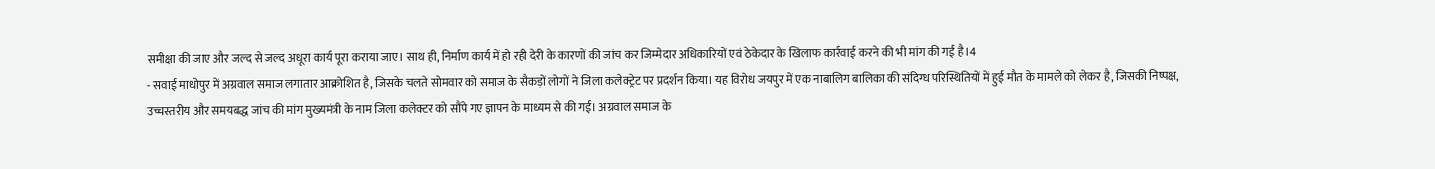समीक्षा की जाए और जल्द से जल्द अधूरा कार्य पूरा कराया जाए। साथ ही, निर्माण कार्य में हो रही देरी के कारणों की जांच कर जिम्मेदार अधिकारियों एवं ठेकेदार के खिलाफ कार्रवाई करने की भी मांग की गई है।4
- सवाई माधोपुर में अग्रवाल समाज लगातार आक्रोशित है, जिसके चलते सोमवार को समाज के सैकड़ों लोगों ने जिला कलेक्ट्रेट पर प्रदर्शन किया। यह विरोध जयपुर में एक नाबालिग बालिका की संदिग्ध परिस्थितियों में हुई मौत के मामले को लेकर है, जिसकी निष्पक्ष, उच्चस्तरीय और समयबद्ध जांच की मांग मुख्यमंत्री के नाम जिला कलेक्टर को सौंपे गए ज्ञापन के माध्यम से की गई। अग्रवाल समाज के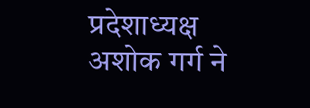प्रदेशाध्यक्ष अशोक गर्ग ने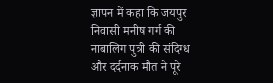ज्ञापन में कहा कि जयपुर निवासी मनीष गर्ग की नाबालिग पुत्री की संदिग्ध और दर्दनाक मौत ने पूरे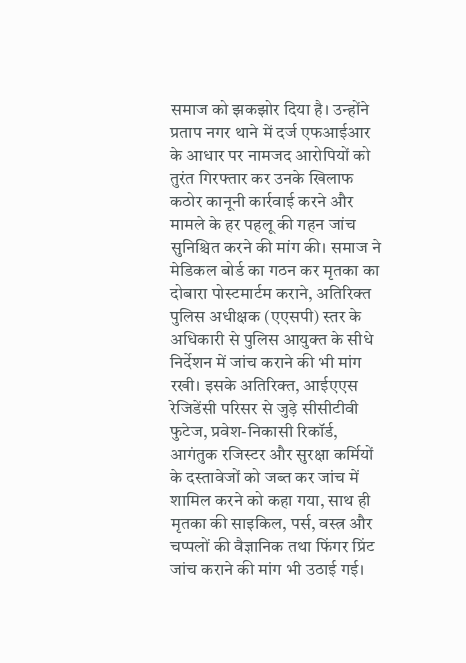समाज को झकझोर दिया है। उन्होंने प्रताप नगर थाने में दर्ज एफआईआर के आधार पर नामजद आरोपियों को तुरंत गिरफ्तार कर उनके खिलाफ कठोर कानूनी कार्रवाई करने और मामले के हर पहलू की गहन जांच सुनिश्चित करने की मांग की। समाज ने मेडिकल बोर्ड का गठन कर मृतका का दोबारा पोस्टमार्टम कराने, अतिरिक्त पुलिस अधीक्षक (एएसपी) स्तर के अधिकारी से पुलिस आयुक्त के सीधे निर्देशन में जांच कराने की भी मांग रखी। इसके अतिरिक्त, आईएएस रेजिडेंसी परिसर से जुड़े सीसीटीवी फुटेज, प्रवेश-निकासी रिकॉर्ड, आगंतुक रजिस्टर और सुरक्षा कर्मियों के दस्तावेजों को जब्त कर जांच में शामिल करने को कहा गया, साथ ही मृतका की साइकिल, पर्स, वस्त्र और चप्पलों की वैज्ञानिक तथा फिंगर प्रिंट जांच कराने की मांग भी उठाई गई।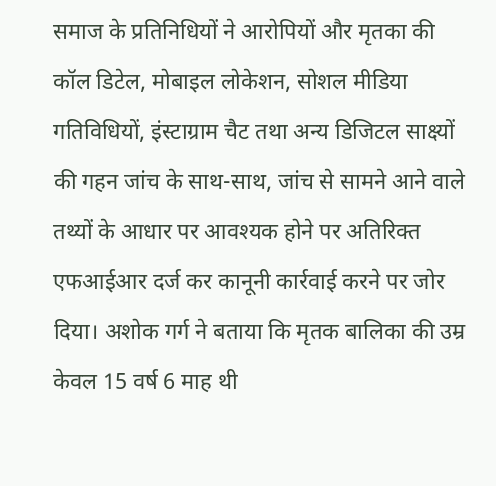समाज के प्रतिनिधियों ने आरोपियों और मृतका की कॉल डिटेल, मोबाइल लोकेशन, सोशल मीडिया गतिविधियों, इंस्टाग्राम चैट तथा अन्य डिजिटल साक्ष्यों की गहन जांच के साथ-साथ, जांच से सामने आने वाले तथ्यों के आधार पर आवश्यक होने पर अतिरिक्त एफआईआर दर्ज कर कानूनी कार्रवाई करने पर जोर दिया। अशोक गर्ग ने बताया कि मृतक बालिका की उम्र केवल 15 वर्ष 6 माह थी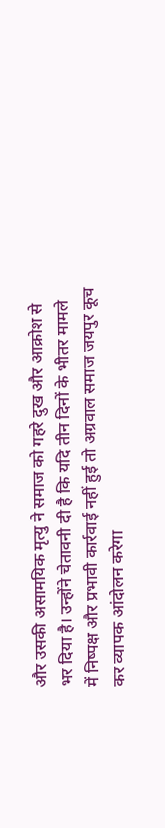और उसकी असामयिक मृत्यु ने समाज को गहरे दुख और आक्रोश से भर दिया है। उन्होंने चेतावनी दी है कि यदि तीन दिनों के भीतर मामले में निष्पक्ष और प्रभावी कार्रवाई नहीं हुई तो अग्रवाल समाज जयपुर कूच कर व्यापक आंदोलन करेगा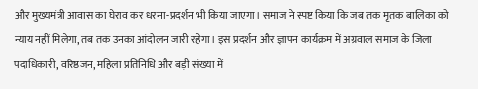और मुख्यमंत्री आवास का घेराव कर धरना-प्रदर्शन भी किया जाएगा। समाज ने स्पष्ट किया कि जब तक मृतक बालिका को न्याय नहीं मिलेगा, तब तक उनका आंदोलन जारी रहेगा। इस प्रदर्शन और ज्ञापन कार्यक्रम में अग्रवाल समाज के जिला पदाधिकारी, वरिष्ठजन, महिला प्रतिनिधि और बड़ी संख्या में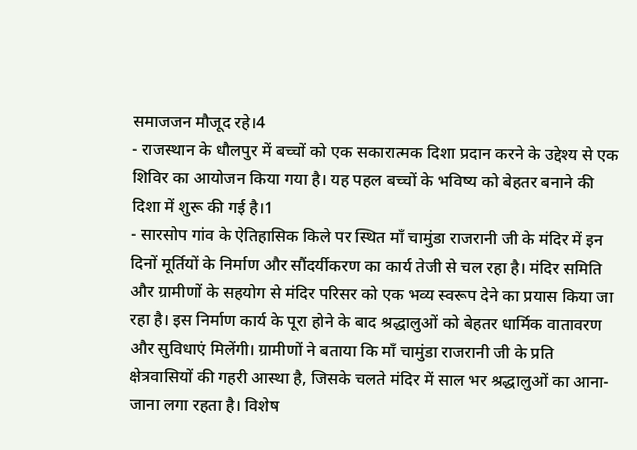समाजजन मौजूद रहे।4
- राजस्थान के धौलपुर में बच्चों को एक सकारात्मक दिशा प्रदान करने के उद्देश्य से एक शिविर का आयोजन किया गया है। यह पहल बच्चों के भविष्य को बेहतर बनाने की दिशा में शुरू की गई है।1
- सारसोप गांव के ऐतिहासिक किले पर स्थित माँ चामुंडा राजरानी जी के मंदिर में इन दिनों मूर्तियों के निर्माण और सौंदर्यीकरण का कार्य तेजी से चल रहा है। मंदिर समिति और ग्रामीणों के सहयोग से मंदिर परिसर को एक भव्य स्वरूप देने का प्रयास किया जा रहा है। इस निर्माण कार्य के पूरा होने के बाद श्रद्धालुओं को बेहतर धार्मिक वातावरण और सुविधाएं मिलेंगी। ग्रामीणों ने बताया कि माँ चामुंडा राजरानी जी के प्रति क्षेत्रवासियों की गहरी आस्था है, जिसके चलते मंदिर में साल भर श्रद्धालुओं का आना-जाना लगा रहता है। विशेष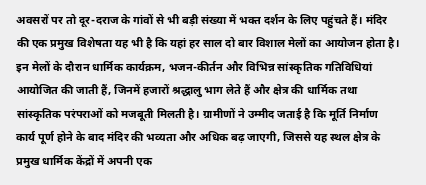अवसरों पर तो दूर-दराज के गांवों से भी बड़ी संख्या में भक्त दर्शन के लिए पहुंचते हैं। मंदिर की एक प्रमुख विशेषता यह भी है कि यहां हर साल दो बार विशाल मेलों का आयोजन होता है। इन मेलों के दौरान धार्मिक कार्यक्रम, भजन-कीर्तन और विभिन्न सांस्कृतिक गतिविधियां आयोजित की जाती हैं, जिनमें हजारों श्रद्धालु भाग लेते हैं और क्षेत्र की धार्मिक तथा सांस्कृतिक परंपराओं को मजबूती मिलती है। ग्रामीणों ने उम्मीद जताई है कि मूर्ति निर्माण कार्य पूर्ण होने के बाद मंदिर की भव्यता और अधिक बढ़ जाएगी, जिससे यह स्थल क्षेत्र के प्रमुख धार्मिक केंद्रों में अपनी एक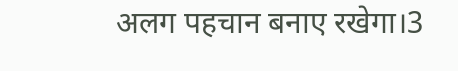अलग पहचान बनाए रखेगा।3